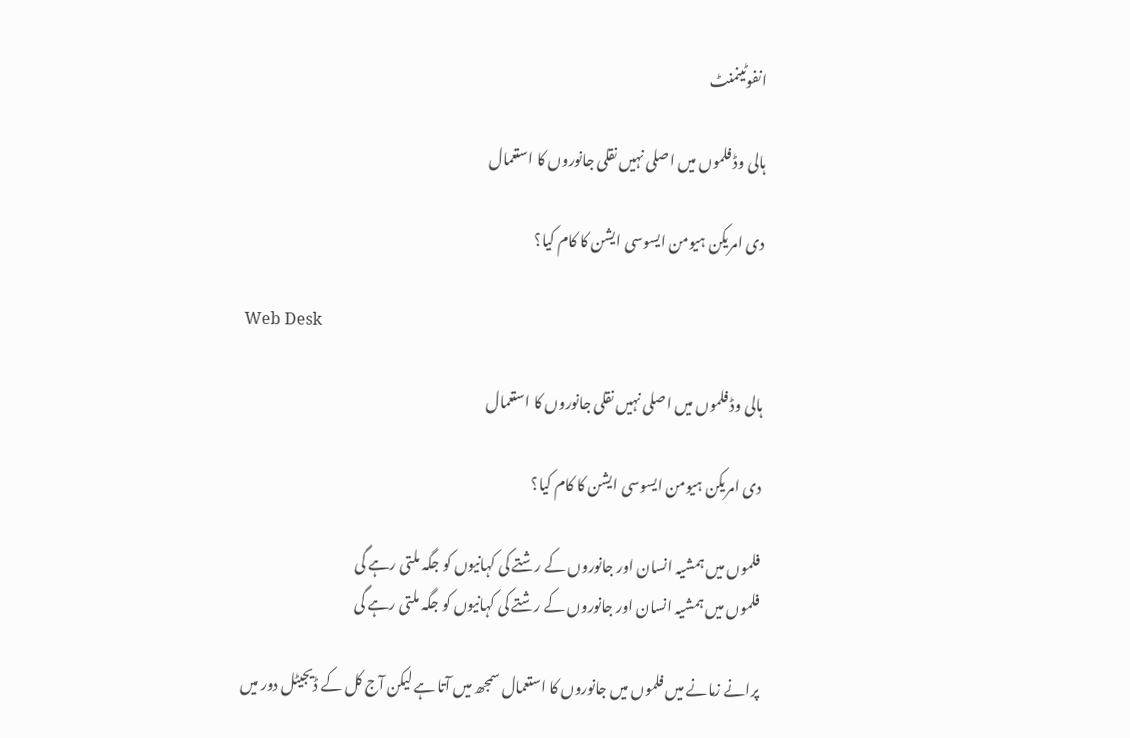انفوٹینمنٹ

ہالی وڈ فلموں میں اصلی نہیں نقلی جانوروں کا استعمال

دی امریکن ہیومن ایسوسی ایشن کا کام کیا؟

Web Desk

ہالی وڈ فلموں میں اصلی نہیں نقلی جانوروں کا استعمال

دی امریکن ہیومن ایسوسی ایشن کا کام کیا؟

فلموں میں ہمشیہ انسان اور جانوروں کے رشتے کی کہانیوں کو جگہ ملتی رہے گی
فلموں میں ہمشیہ انسان اور جانوروں کے رشتے کی کہانیوں کو جگہ ملتی رہے گی

پرانے زمانے میں فلموں میں جانوروں کا استعمال سمجھ میں آتا ہے لیکن آج کل کے ڈیجیٹل دور میں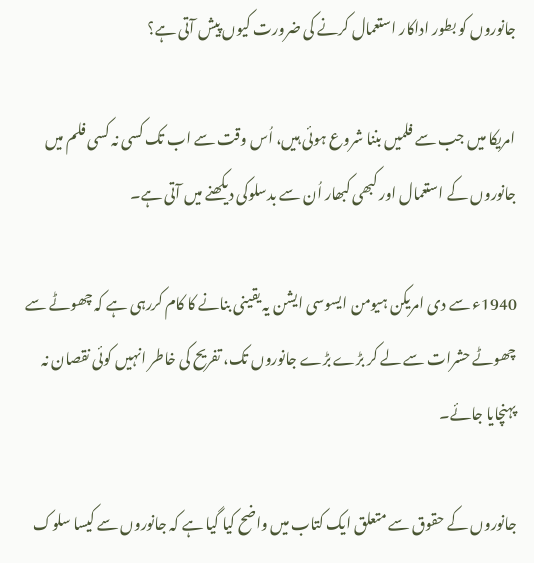جانوروں کو بطور اداکار استعمال کرنے کی ضرورت کیوں پیش آتی ہے؟

امریکا میں جب سے فلمیں بننا شروع ہوئی ہیں، اُس وقت سے اب تک کسی نہ کسی فلم میں جانوروں کے استعمال اور کبھی کبھار اُن سے بدسلوکی دیکھنے میں آتی ہے۔

1940ء سے دی امریکن ہیومن ایسوسی ایشن یہ یقینی بنانے کا کام کررہی ہے کہ چھوٹے سے چھوٹے حشرات سے لے کر بڑے بڑے جانوروں تک، تفریح کی خاطر انہیں کوئی نقصان نہ پہنچایا جائے۔

جانوروں کے حقوق سے متعلق ایک کتاب میں واضح کیا گیا ہے کہ جانوروں سے کیسا سلوک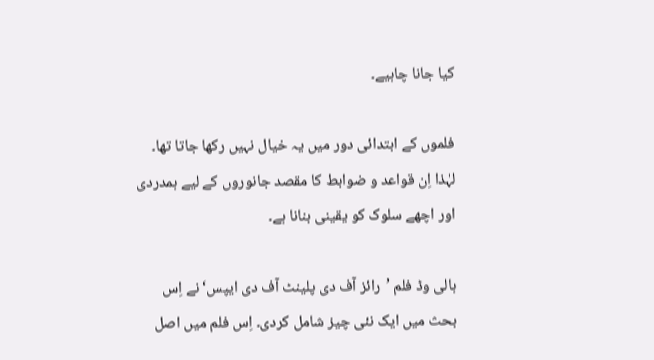کیا جانا چاہیے۔

فلموں کے ابتدائی دور میں یہ خیال نہیں رکھا جاتا تھا۔ لہٰذا اِن قواعد و ضوابط کا مقصد جانوروں کے لیے ہمدردی اور اچھے سلوک کو یقینی بنانا ہے۔

ہالی وڈ فلم ’رائز آف دی پلینٹ آف دی ایپس‘ نے اِس بحث میں ایک نئی چیز شامل کردی۔ اِس فلم میں اصل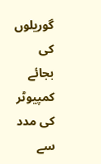گوریلوں کی بجائے کمپیوٹر کی مدد سے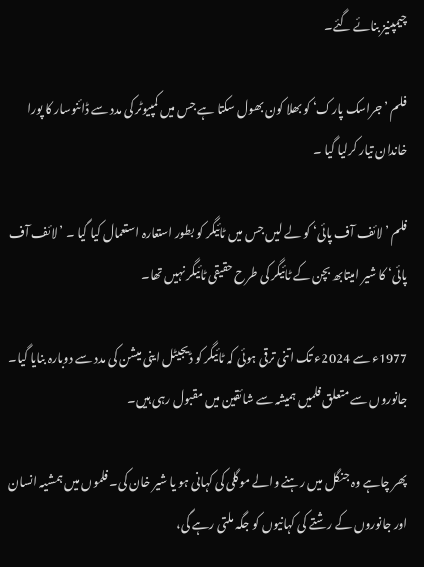چیمپنیز بنائے گئے۔

فلم ’جراسک پارک‘ کو بھلا کون بھول سکتا ہے جس میں کمپیوٹر کی مدد سے ڈائنوسار کا پورا خاندان تیار کرلیا گیا ۔

فلم ’لائف آف پائی‘ کو لے لیں جس میں ٹائیگر کو بطور استعارہ استعمال کیا گیا ۔ ’لائف آف پائی‘ کا شیر امیتابھ بچن کے ٹائیگر کی طرح حقیقی ٹائیگر نہیں تھا۔

1977ء سے 2024ء تک اتنی ترقی ہوئی کہ ٹائیگر کو ڈیجیٹل اینی میشن کی مدد سے دوبارہ بنایا گیا۔ جانوروں سے متعلق فلمیں ہمیشہ سے شائقین میں مقبول رہی ہیں۔

پھر چاہے وہ جنگل میں رہنے والے موگلی کی کہانی ہو یا شیر خان کی۔ فلموں میں ہمشیہ انسان اور جانوروں کے رشتے کی کہانیوں کو جگہ ملتی رہے گی،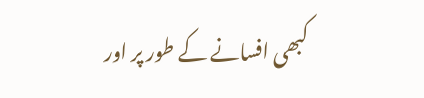کبھی افسانے کے طور پر اور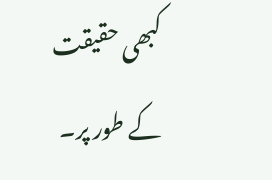کبھی حقیقت کے طور پر۔